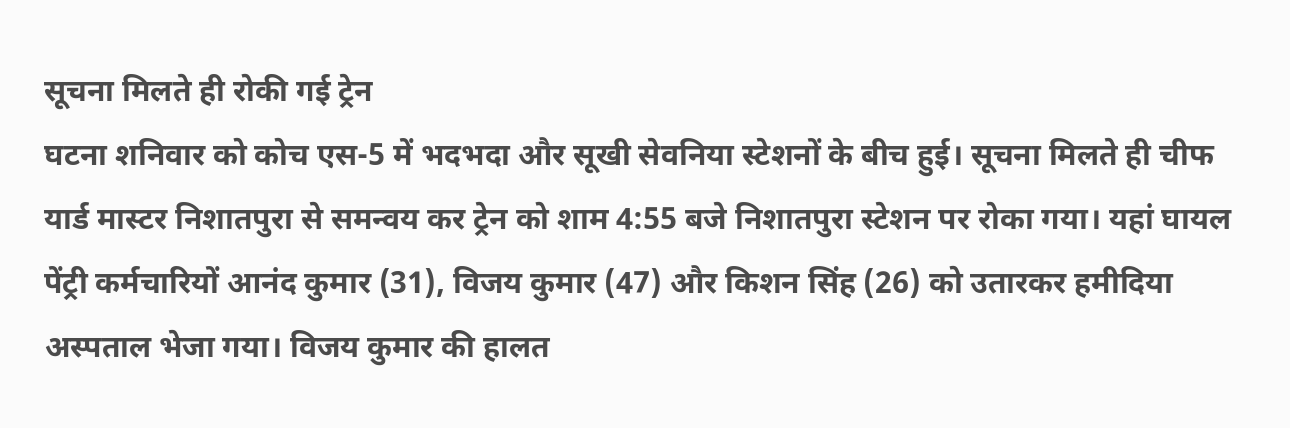सूचना मिलते ही रोकी गई ट्रेन
घटना शनिवार को कोच एस-5 में भदभदा और सूखी सेवनिया स्टेशनों के बीच हुई। सूचना मिलते ही चीफ यार्ड मास्टर निशातपुरा से समन्वय कर ट्रेन को शाम 4:55 बजे निशातपुरा स्टेशन पर रोका गया। यहां घायल पेंट्री कर्मचारियों आनंद कुमार (31), विजय कुमार (47) और किशन सिंह (26) को उतारकर हमीदिया अस्पताल भेजा गया। विजय कुमार की हालत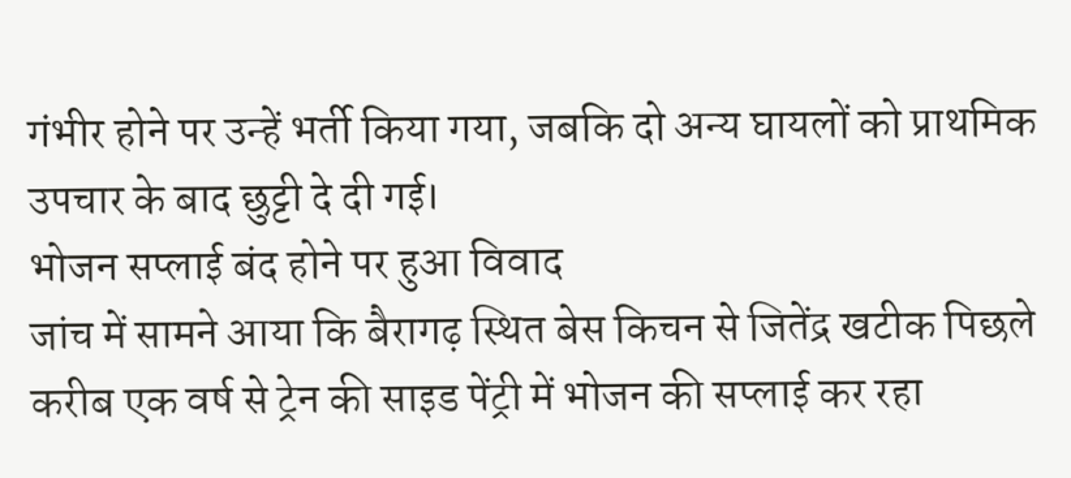गंभीर होने पर उन्हें भर्ती किया गया, जबकि दो अन्य घायलों को प्राथमिक उपचार के बाद छुट्टी दे दी गई।
भोजन सप्लाई बंद होने पर हुआ विवाद
जांच में सामने आया कि बैरागढ़ स्थित बेस किचन से जितेंद्र खटीक पिछले करीब एक वर्ष से ट्रेन की साइड पेंट्री में भोजन की सप्लाई कर रहा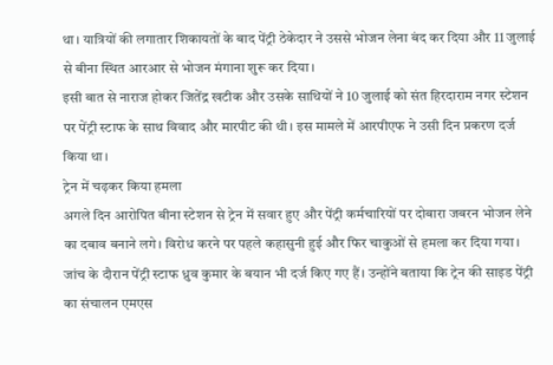था। यात्रियों की लगातार शिकायतों के बाद पेंट्री ठेकेदार ने उससे भोजन लेना बंद कर दिया और 11 जुलाई से बीना स्थित आरआर से भोजन मंगाना शुरू कर दिया।
इसी बात से नाराज होकर जितेंद्र खटीक और उसके साथियों ने 10 जुलाई को संत हिरदाराम नगर स्टेशन पर पेंट्री स्टाफ के साथ विवाद और मारपीट की थी। इस मामले में आरपीएफ ने उसी दिन प्रकरण दर्ज किया था।
ट्रेन में चढ़कर किया हमला
अगले दिन आरोपित बीना स्टेशन से ट्रेन में सवार हुए और पेंट्री कर्मचारियों पर दोबारा जबरन भोजन लेने का दबाव बनाने लगे। विरोध करने पर पहले कहासुनी हुई और फिर चाकुओं से हमला कर दिया गया।
जांच के दौरान पेंट्री स्टाफ ध्रुव कुमार के बयान भी दर्ज किए गए हैं। उन्होंने बताया कि ट्रेन की साइड पेंट्री का संचालन एमएस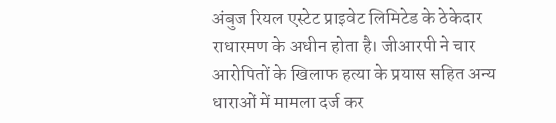अंबुज रियल एस्टेट प्राइवेट लिमिटेड के ठेकेदार राधारमण के अधीन होता है। जीआरपी ने चार आरोपितों के खिलाफ हत्या के प्रयास सहित अन्य धाराओं में मामला दर्ज कर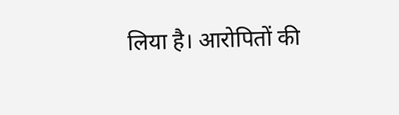लिया है। आरोपितों की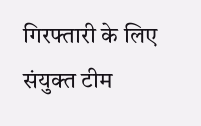गिरफ्तारी के लिए संयुक्त टीम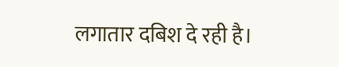लगातार दबिश दे रही है।